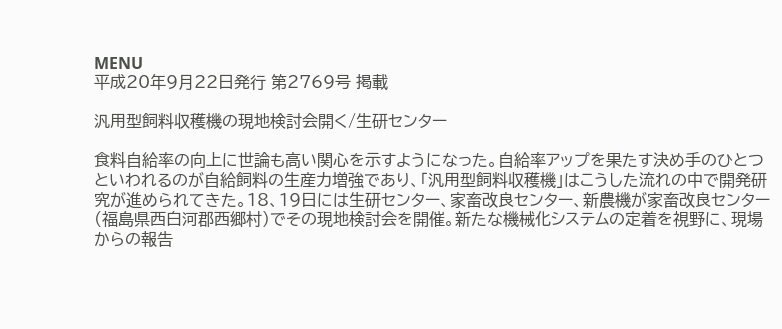MENU
平成20年9月22日発行 第2769号 掲載

汎用型飼料収穫機の現地検討会開く/生研センター

食料自給率の向上に世論も高い関心を示すようになった。自給率アップを果たす決め手のひとつといわれるのが自給飼料の生産力増強であり、「汎用型飼料収穫機」はこうした流れの中で開発研究が進められてきた。18、19日には生研センター、家畜改良センター、新農機が家畜改良センター(福島県西白河郡西郷村)でその現地検討会を開催。新たな機械化システムの定着を視野に、現場からの報告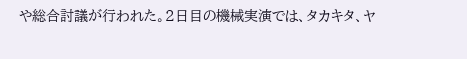や総合討議が行われた。2日目の機械実演では、タカキタ、ヤ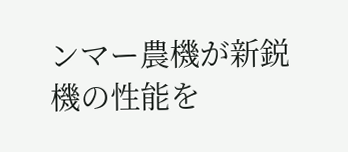ンマー農機が新鋭機の性能を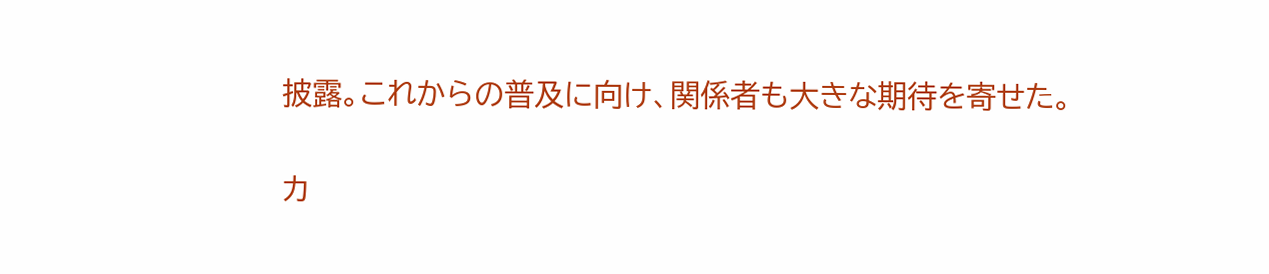披露。これからの普及に向け、関係者も大きな期待を寄せた。

カ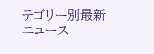テゴリー別最新ニュース